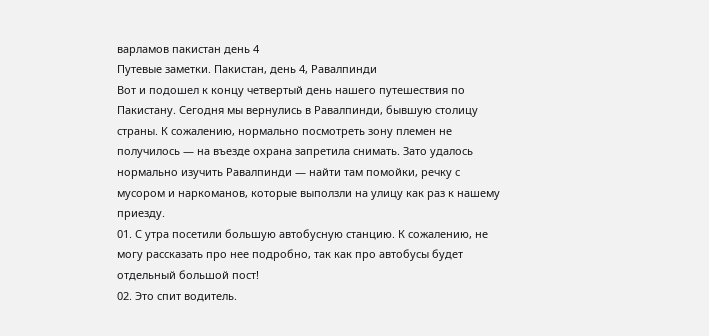варламов пакистан день 4
Путевые заметки. Пакистан, день 4, Равалпинди
Вот и подошел к концу четвертый день нашего путешествия по Пакистану. Сегодня мы вернулись в Равалпинди, бывшую столицу страны. К сожалению, нормально посмотреть зону племен не получилось — на въезде охрана запретила снимать. Зато удалось нормально изучить Равалпинди — найти там помойки, речку с мусором и наркоманов, которые выползли на улицу как раз к нашему приезду.
01. С утра посетили большую автобусную станцию. К сожалению, не могу рассказать про нее подробно, так как про автобусы будет отдельный большой пост!
02. Это спит водитель.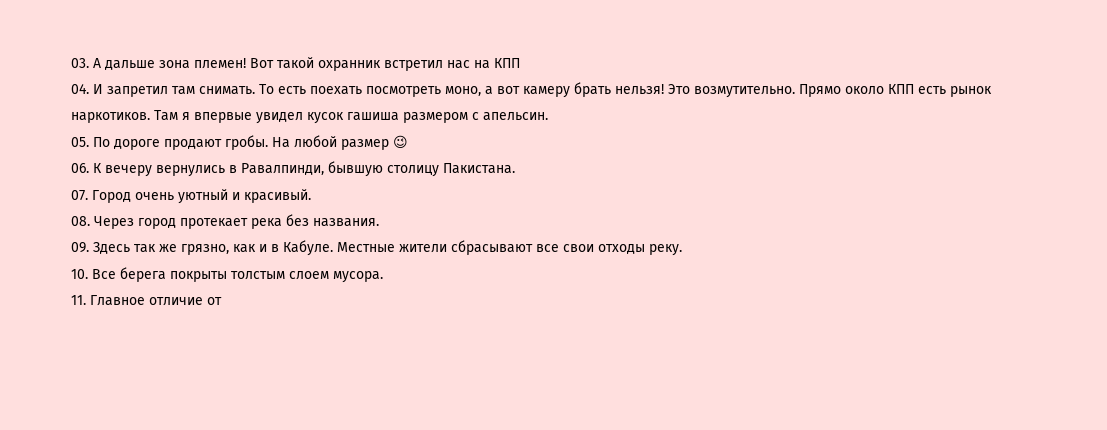03. А дальше зона племен! Вот такой охранник встретил нас на КПП
04. И запретил там снимать. То есть поехать посмотреть моно, а вот камеру брать нельзя! Это возмутительно. Прямо около КПП есть рынок наркотиков. Там я впервые увидел кусок гашиша размером с апельсин.
05. По дороге продают гробы. На любой размер 😉
06. К вечеру вернулись в Равалпинди, бывшую столицу Пакистана.
07. Город очень уютный и красивый.
08. Через город протекает река без названия.
09. Здесь так же грязно, как и в Кабуле. Местные жители сбрасывают все свои отходы реку.
10. Все берега покрыты толстым слоем мусора.
11. Главное отличие от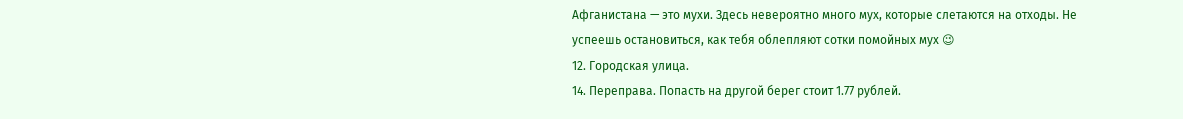Афганистана — это мухи. Здесь невероятно много мух, которые слетаются на отходы. Не успеешь остановиться, как тебя облепляют сотки помойных мух 😉
12. Городская улица.
14. Переправа. Попасть на другой берег стоит 1.77 рублей.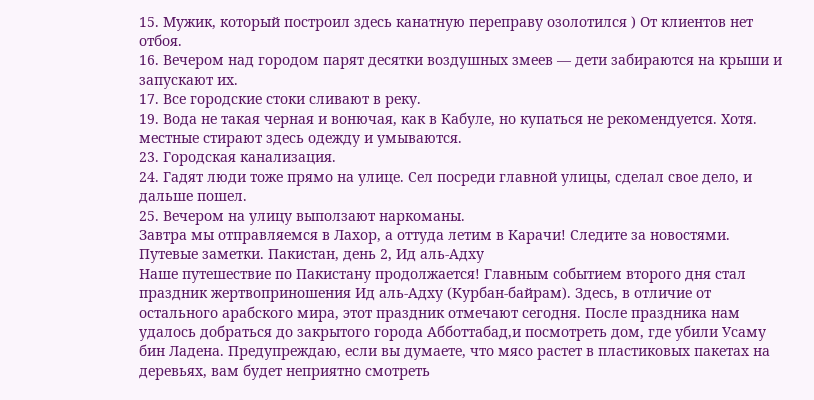15. Мужик, который построил здесь канатную переправу озолотился ) От клиентов нет отбоя.
16. Вечером над городом парят десятки воздушных змеев — дети забираются на крыши и запускают их.
17. Все городские стоки сливают в реку.
19. Вода не такая черная и вонючая, как в Кабуле, но купаться не рекомендуется. Хотя. местные стирают здесь одежду и умываются.
23. Городская канализация.
24. Гадят люди тоже прямо на улице. Сел посреди главной улицы, сделал свое дело, и дальше пошел.
25. Вечером на улицу выползают наркоманы.
Завтра мы отправляемся в Лахор, а оттуда летим в Карачи! Следите за новостями.
Путевые заметки. Пакистан, день 2, Ид аль-Адху
Наше путешествие по Пакистану продолжается! Главным событием второго дня стал праздник жертвоприношения Ид аль-Адху (Курбан-байрам). Здесь, в отличие от остального арабского мира, этот праздник отмечают сегодня. После праздника нам удалось добраться до закрытого города Абботтабад,и посмотреть дом, где убили Усаму бин Ладена. Предупреждаю, если вы думаете, что мясо растет в пластиковых пакетах на деревьях, вам будет неприятно смотреть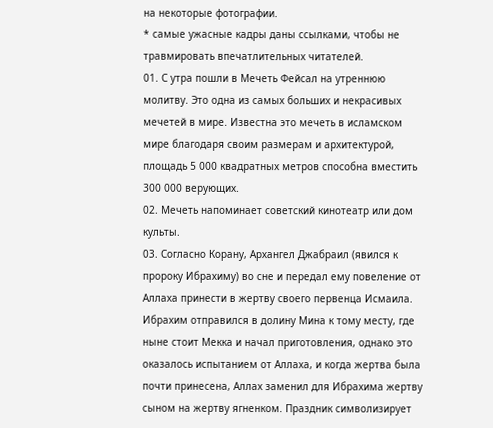на некоторые фотографии.
* самые ужасные кадры даны ссылками, чтобы не травмировать впечатлительных читателей.
01. С утра пошли в Мечеть Фейсал на утреннюю молитву. Это одна из самых больших и некрасивых мечетей в мире. Известна это мечеть в исламском мире благодаря своим размерам и архитектурой, площадь 5 000 квадратных метров способна вместить 300 000 верующих.
02. Мечеть напоминает советский кинотеатр или дом культы.
03. Согласно Корану, Архангел Джабраил (явился к пророку Ибрахиму) во сне и передал ему повеление от Аллаха принести в жертву своего первенца Исмаила. Ибрахим отправился в долину Мина к тому месту, где ныне стоит Мекка и начал приготовления, однако это оказалось испытанием от Аллаха, и когда жертва была почти принесена, Аллах заменил для Ибрахима жертву сыном на жертву ягненком. Праздник символизирует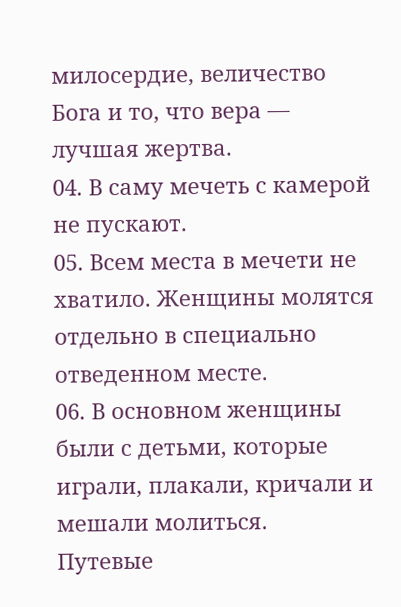милосердие, величество Бога и то, что вера — лучшая жертва.
04. В саму мечеть с камерой не пускают.
05. Всем места в мечети не хватило. Женщины молятся отдельно в специально отведенном месте.
06. В основном женщины были с детьми, которые играли, плакали, кричали и мешали молиться.
Путевые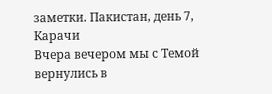заметки. Пакистан, день 7, Карачи
Вчера вечером мы с Темой вернулись в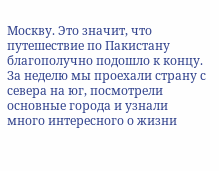Москву. Это значит, что путешествие по Пакистану благополучно подошло к концу. За неделю мы проехали страну с севера на юг, посмотрели основные города и узнали много интересного о жизни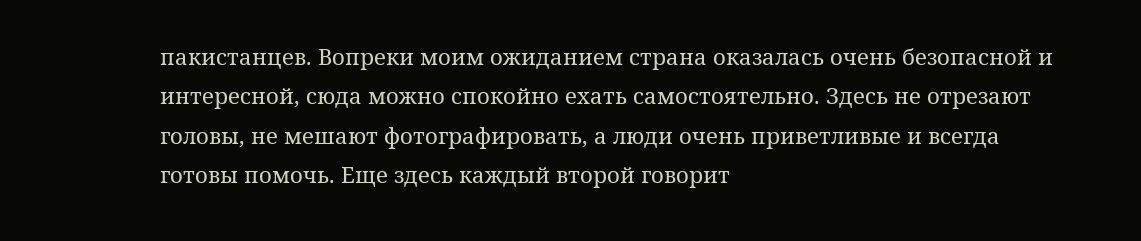пакистанцев. Вопреки моим ожиданием страна оказалась очень безопасной и интересной, сюда можно спокойно ехать самостоятельно. Здесь не отрезают головы, не мешают фотографировать, а люди очень приветливые и всегда готовы помочь. Еще здесь каждый второй говорит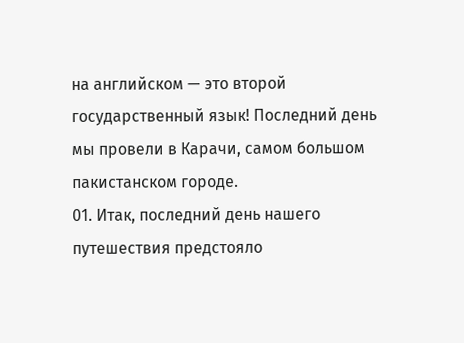на английском — это второй государственный язык! Последний день мы провели в Карачи, самом большом пакистанском городе.
01. Итак, последний день нашего путешествия предстояло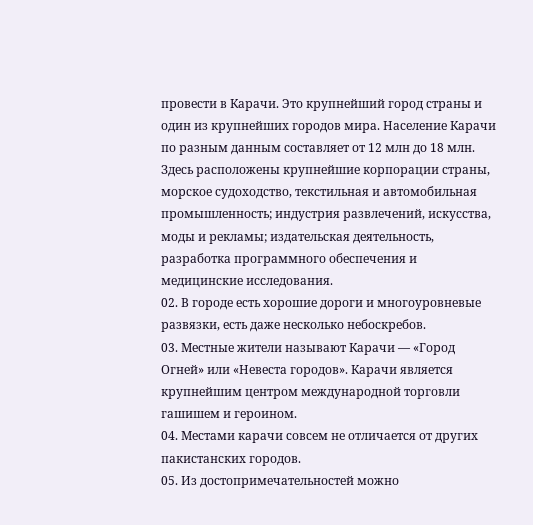провести в Карачи. Это крупнейший город страны и один из крупнейших городов мира. Население Карачи по разным данным составляет от 12 млн до 18 млн. Здесь расположены крупнейшие корпорации страны, морское судоходство, текстильная и автомобильная промышленность; индустрия развлечений, искусства, моды и рекламы; издательская деятельность, разработка программного обеспечения и медицинские исследования.
02. В городе есть хорошие дороги и многоуровневые развязки, есть даже несколько небоскребов.
03. Местные жители называют Карачи — «Город Огней» или «Невеста городов». Карачи является крупнейшим центром международной торговли гашишем и героином.
04. Местами карачи совсем не отличается от других пакистанских городов.
05. Из достопримечательностей можно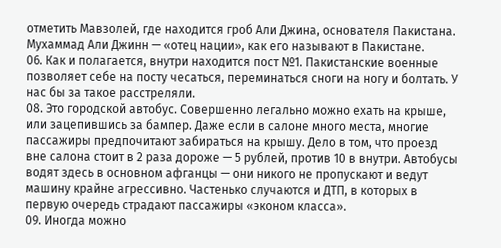отметить Мавзолей, где находится гроб Али Джина, основателя Пакистана. Мухаммад Али Джинн — «отец нации», как его называют в Пакистане.
06. Как и полагается, внутри находится пост №1. Пакистанские военные позволяет себе на посту чесаться, переминаться сноги на ногу и болтать. У нас бы за такое расстреляли.
08. Это городской автобус. Совершенно легально можно ехать на крыше, или зацепившись за бампер. Даже если в салоне много места, многие пассажиры предпочитают забираться на крышу. Дело в том, что проезд вне салона стоит в 2 раза дороже — 5 рублей, против 10 в внутри. Автобусы водят здесь в основном афганцы — они никого не пропускают и ведут машину крайне агрессивно. Частенько случаются и ДТП, в которых в первую очередь страдают пассажиры «эконом класса».
09. Иногда можно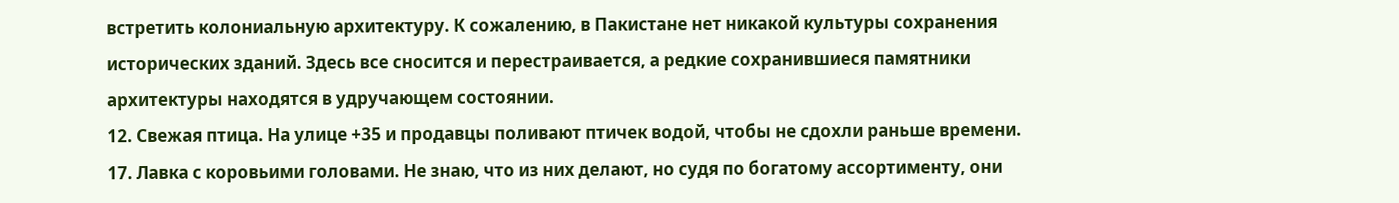встретить колониальную архитектуру. К сожалению, в Пакистане нет никакой культуры сохранения исторических зданий. Здесь все сносится и перестраивается, а редкие сохранившиеся памятники архитектуры находятся в удручающем состоянии.
12. Свежая птица. На улице +35 и продавцы поливают птичек водой, чтобы не сдохли раньше времени.
17. Лавка с коровьими головами. Не знаю, что из них делают, но судя по богатому ассортименту, они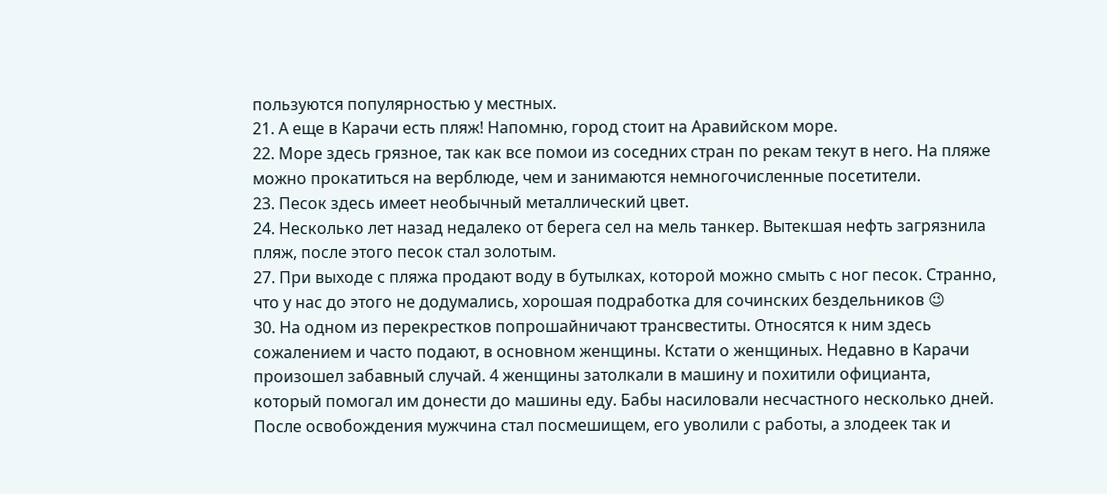пользуются популярностью у местных.
21. А еще в Карачи есть пляж! Напомню, город стоит на Аравийском море.
22. Море здесь грязное, так как все помои из соседних стран по рекам текут в него. На пляже можно прокатиться на верблюде, чем и занимаются немногочисленные посетители.
23. Песок здесь имеет необычный металлический цвет.
24. Несколько лет назад недалеко от берега сел на мель танкер. Вытекшая нефть загрязнила пляж, после этого песок стал золотым.
27. При выходе с пляжа продают воду в бутылках, которой можно смыть с ног песок. Странно, что у нас до этого не додумались, хорошая подработка для сочинских бездельников 😉
30. На одном из перекрестков попрошайничают трансвеститы. Относятся к ним здесь сожалением и часто подают, в основном женщины. Кстати о женщиных. Недавно в Карачи произошел забавный случай. 4 женщины затолкали в машину и похитили официанта, который помогал им донести до машины еду. Бабы насиловали несчастного несколько дней. После освобождения мужчина стал посмешищем, его уволили с работы, а злодеек так и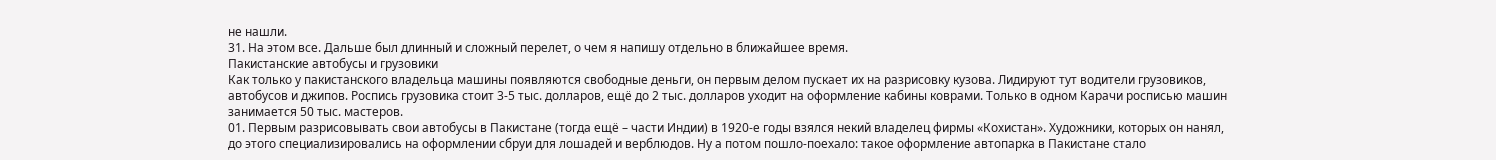не нашли.
31. На этом все. Дальше был длинный и сложный перелет, о чем я напишу отдельно в ближайшее время.
Пакистанские автобусы и грузовики
Как только у пакистанского владельца машины появляются свободные деньги, он первым делом пускает их на разрисовку кузова. Лидируют тут водители грузовиков, автобусов и джипов. Роспись грузовика стоит 3-5 тыс. долларов, ещё до 2 тыс. долларов уходит на оформление кабины коврами. Только в одном Карачи росписью машин занимается 50 тыс. мастеров.
01. Первым разрисовывать свои автобусы в Пакистане (тогда ещё – части Индии) в 1920-е годы взялся некий владелец фирмы «Кохистан». Художники, которых он нанял, до этого специализировались на оформлении сбруи для лошадей и верблюдов. Ну а потом пошло-поехало: такое оформление автопарка в Пакистане стало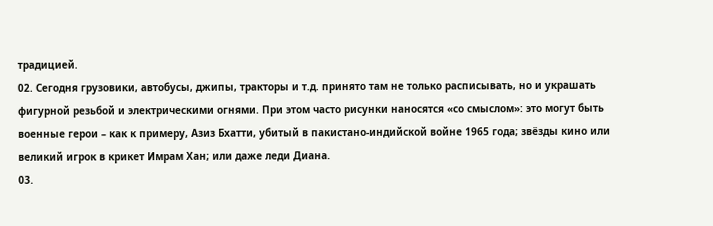традицией.
02. Сегодня грузовики, автобусы, джипы, тракторы и т.д. принято там не только расписывать, но и украшать фигурной резьбой и электрическими огнями. При этом часто рисунки наносятся «со смыслом»: это могут быть военные герои – как к примеру, Азиз Бхатти, убитый в пакистано-индийской войне 1965 года; звёзды кино или великий игрок в крикет Имрам Хан; или даже леди Диана.
03.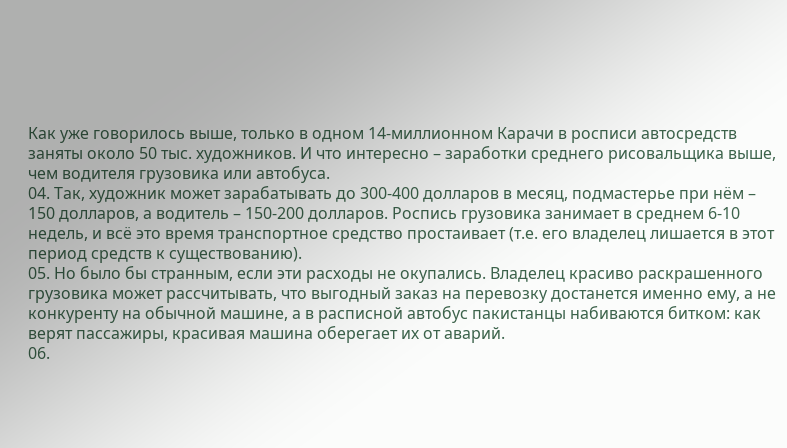Как уже говорилось выше, только в одном 14-миллионном Карачи в росписи автосредств заняты около 50 тыс. художников. И что интересно – заработки среднего рисовальщика выше, чем водителя грузовика или автобуса.
04. Так, художник может зарабатывать до 300-400 долларов в месяц, подмастерье при нём – 150 долларов, а водитель – 150-200 долларов. Роспись грузовика занимает в среднем 6-10 недель, и всё это время транспортное средство простаивает (т.е. его владелец лишается в этот период средств к существованию).
05. Но было бы странным, если эти расходы не окупались. Владелец красиво раскрашенного грузовика может рассчитывать, что выгодный заказ на перевозку достанется именно ему, а не конкуренту на обычной машине, а в расписной автобус пакистанцы набиваются битком: как верят пассажиры, красивая машина оберегает их от аварий.
06.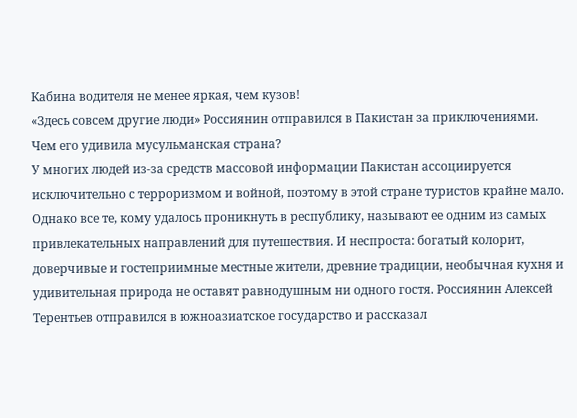Кабина водителя не менее яркая, чем кузов!
«Здесь совсем другие люди» Россиянин отправился в Пакистан за приключениями. Чем его удивила мусульманская страна?
У многих людей из-за средств массовой информации Пакистан ассоциируется исключительно с терроризмом и войной, поэтому в этой стране туристов крайне мало. Однако все те, кому удалось проникнуть в республику, называют ее одним из самых привлекательных направлений для путешествия. И неспроста: богатый колорит, доверчивые и гостеприимные местные жители, древние традиции, необычная кухня и удивительная природа не оставят равнодушным ни одного гостя. Россиянин Алексей Терентьев отправился в южноазиатское государство и рассказал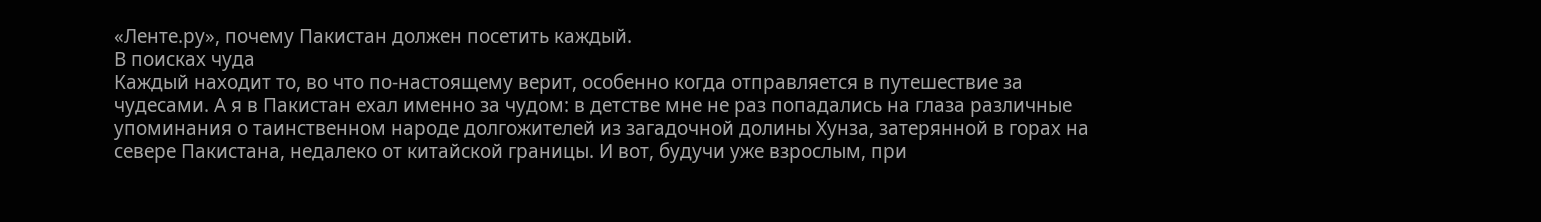«Ленте.ру», почему Пакистан должен посетить каждый.
В поисках чуда
Каждый находит то, во что по-настоящему верит, особенно когда отправляется в путешествие за чудесами. А я в Пакистан ехал именно за чудом: в детстве мне не раз попадались на глаза различные упоминания о таинственном народе долгожителей из загадочной долины Хунза, затерянной в горах на севере Пакистана, недалеко от китайской границы. И вот, будучи уже взрослым, при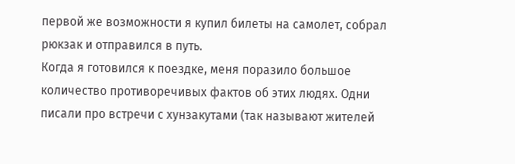первой же возможности я купил билеты на самолет, собрал рюкзак и отправился в путь.
Когда я готовился к поездке, меня поразило большое количество противоречивых фактов об этих людях. Одни писали про встречи с хунзакутами (так называют жителей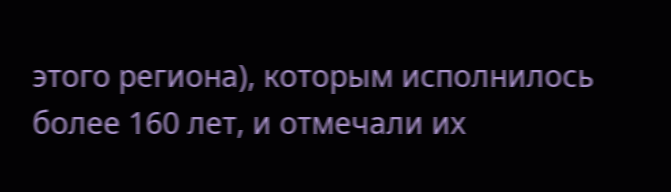этого региона), которым исполнилось более 160 лет, и отмечали их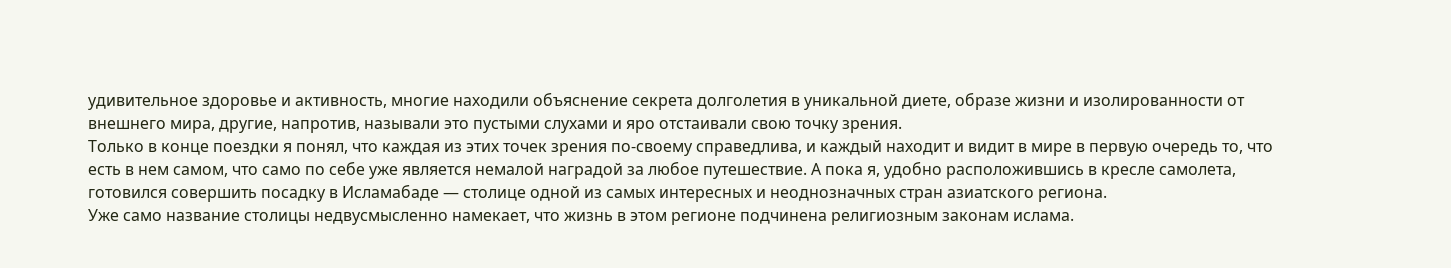удивительное здоровье и активность, многие находили объяснение секрета долголетия в уникальной диете, образе жизни и изолированности от внешнего мира, другие, напротив, называли это пустыми слухами и яро отстаивали свою точку зрения.
Только в конце поездки я понял, что каждая из этих точек зрения по-своему справедлива, и каждый находит и видит в мире в первую очередь то, что есть в нем самом, что само по себе уже является немалой наградой за любое путешествие. А пока я, удобно расположившись в кресле самолета, готовился совершить посадку в Исламабаде — столице одной из самых интересных и неоднозначных стран азиатского региона.
Уже само название столицы недвусмысленно намекает, что жизнь в этом регионе подчинена религиозным законам ислама.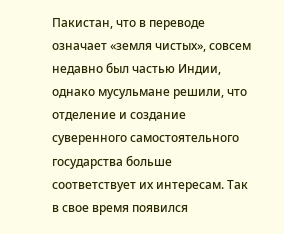Пакистан, что в переводе означает «земля чистых», совсем недавно был частью Индии, однако мусульмане решили, что отделение и создание суверенного самостоятельного государства больше соответствует их интересам. Так в свое время появился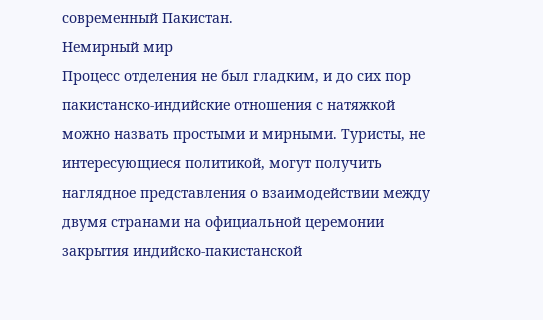современный Пакистан.
Немирный мир
Процесс отделения не был гладким, и до сих пор пакистанско-индийские отношения с натяжкой можно назвать простыми и мирными. Туристы, не интересующиеся политикой, могут получить наглядное представления о взаимодействии между двумя странами на официальной церемонии закрытия индийско-пакистанской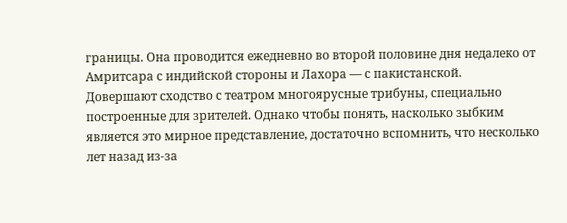границы. Она проводится ежедневно во второй половине дня недалеко от Амритсара с индийской стороны и Лахора — с пакистанской.
Довершают сходство с театром многоярусные трибуны, специально построенные для зрителей. Однако чтобы понять, насколько зыбким является это мирное представление, достаточно вспомнить, что несколько лет назад из-за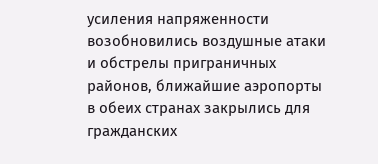усиления напряженности возобновились воздушные атаки и обстрелы приграничных районов, ближайшие аэропорты в обеих странах закрылись для гражданских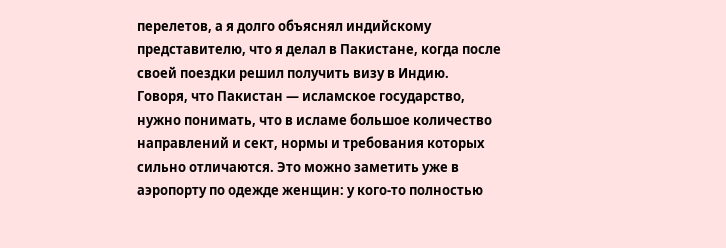перелетов, а я долго объяснял индийскому представителю, что я делал в Пакистане, когда после своей поездки решил получить визу в Индию.
Говоря, что Пакистан — исламское государство, нужно понимать, что в исламе большое количество направлений и сект, нормы и требования которых сильно отличаются. Это можно заметить уже в аэропорту по одежде женщин: у кого-то полностью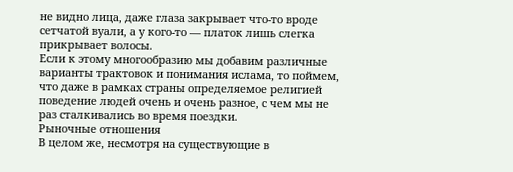не видно лица, даже глаза закрывает что-то вроде сетчатой вуали, а у кого-то — платок лишь слегка прикрывает волосы.
Если к этому многообразию мы добавим различные варианты трактовок и понимания ислама, то поймем, что даже в рамках страны определяемое религией поведение людей очень и очень разное, с чем мы не раз сталкивались во время поездки.
Рыночные отношения
В целом же, несмотря на существующие в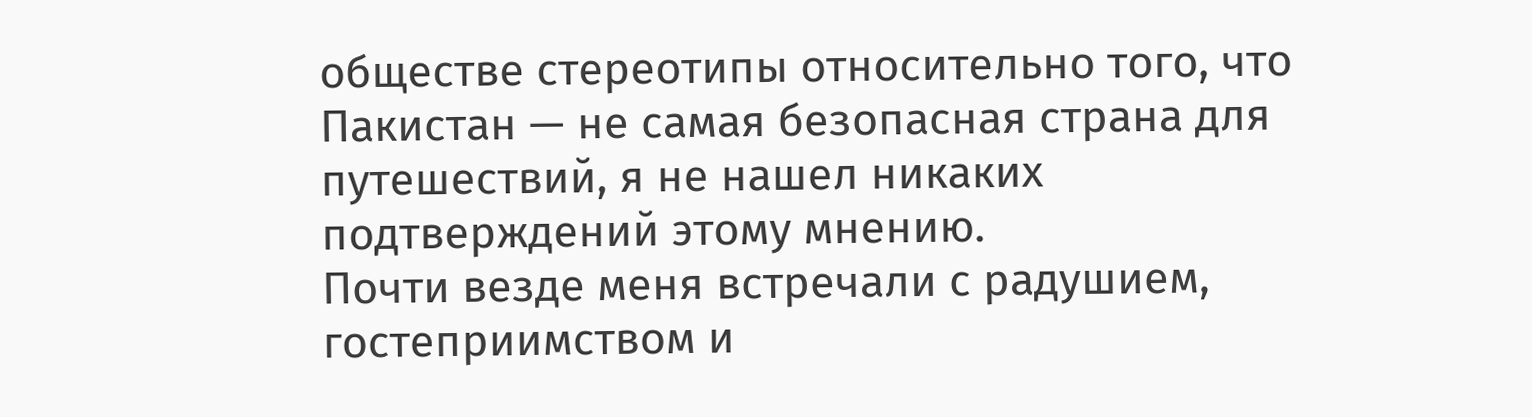обществе стереотипы относительно того, что Пакистан — не самая безопасная страна для путешествий, я не нашел никаких подтверждений этому мнению.
Почти везде меня встречали с радушием, гостеприимством и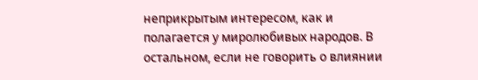неприкрытым интересом, как и полагается у миролюбивых народов. В остальном, если не говорить о влиянии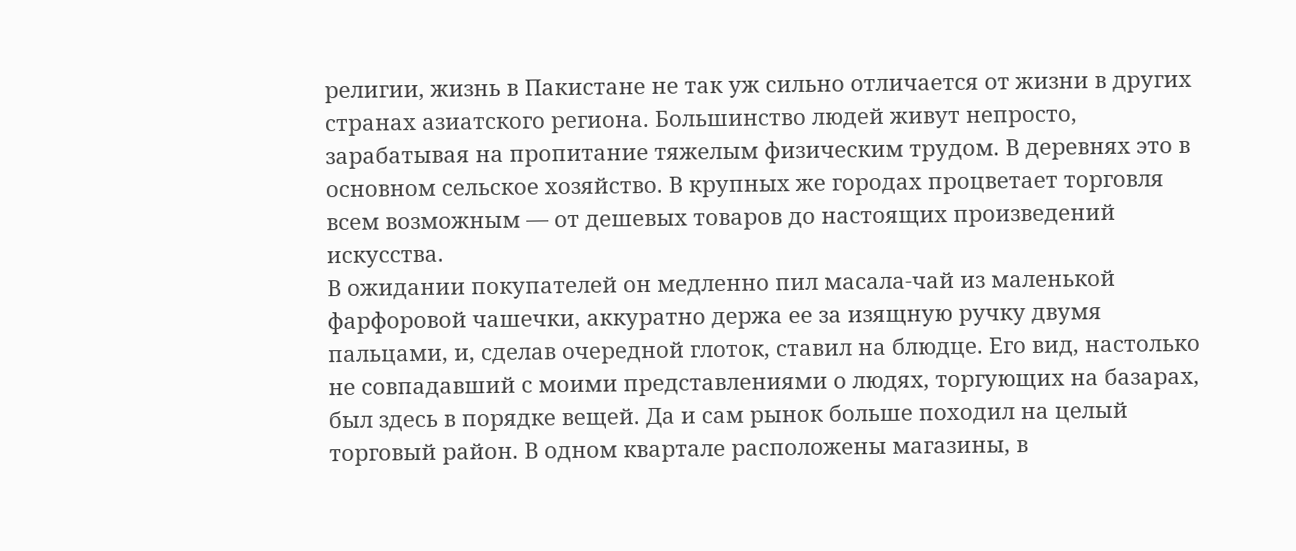религии, жизнь в Пакистане не так уж сильно отличается от жизни в других странах азиатского региона. Большинство людей живут непросто, зарабатывая на пропитание тяжелым физическим трудом. В деревнях это в основном сельское хозяйство. В крупных же городах процветает торговля всем возможным — от дешевых товаров до настоящих произведений искусства.
В ожидании покупателей он медленно пил масала-чай из маленькой фарфоровой чашечки, аккуратно держа ее за изящную ручку двумя пальцами, и, сделав очередной глоток, ставил на блюдце. Его вид, настолько не совпадавший с моими представлениями о людях, торгующих на базарах, был здесь в порядке вещей. Да и сам рынок больше походил на целый торговый район. В одном квартале расположены магазины, в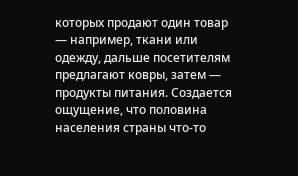которых продают один товар — например, ткани или одежду, дальше посетителям предлагают ковры, затем — продукты питания. Cоздается ощущение, что половина населения страны что-то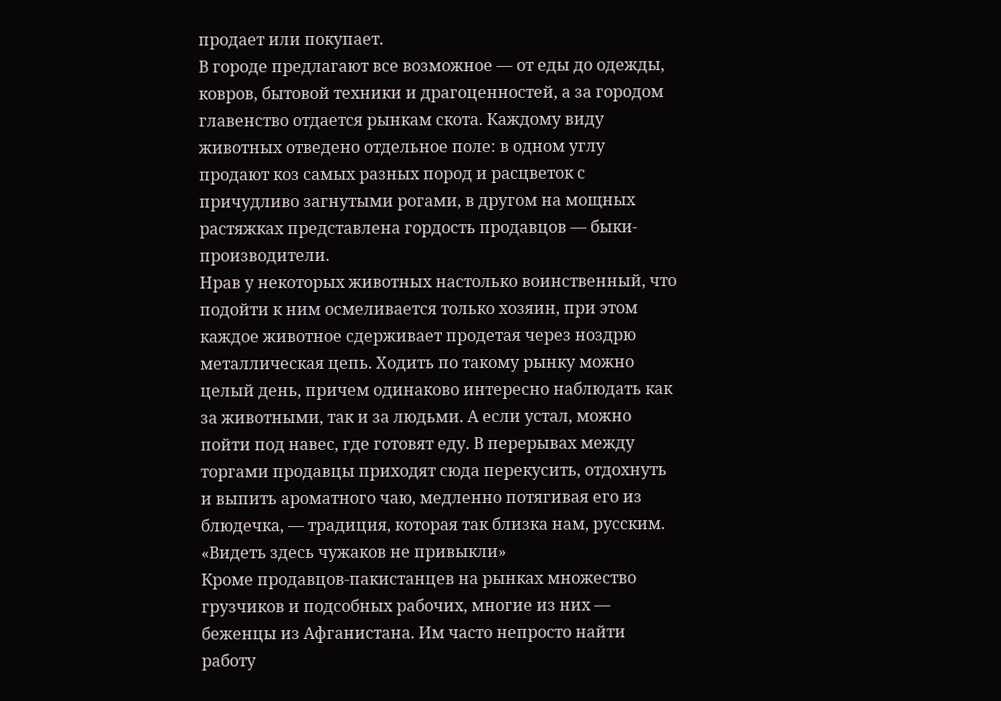продает или покупает.
В городе предлагают все возможное — от еды до одежды, ковров, бытовой техники и драгоценностей, а за городом главенство отдается рынкам скота. Каждому виду животных отведено отдельное поле: в одном углу продают коз самых разных пород и расцветок с причудливо загнутыми рогами, в другом на мощных растяжках представлена гордость продавцов — быки-производители.
Нрав у некоторых животных настолько воинственный, что подойти к ним осмеливается только хозяин, при этом каждое животное сдерживает продетая через ноздрю металлическая цепь. Ходить по такому рынку можно целый день, причем одинаково интересно наблюдать как за животными, так и за людьми. А если устал, можно пойти под навес, где готовят еду. В перерывах между торгами продавцы приходят сюда перекусить, отдохнуть и выпить ароматного чаю, медленно потягивая его из блюдечка, — традиция, которая так близка нам, русским.
«Видеть здесь чужаков не привыкли»
Кроме продавцов-пакистанцев на рынках множество грузчиков и подсобных рабочих, многие из них — беженцы из Афганистана. Им часто непросто найти работу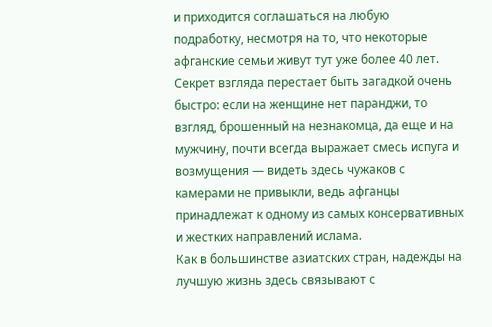и приходится соглашаться на любую подработку, несмотря на то, что некоторые афганские семьи живут тут уже более 40 лет.
Секрет взгляда перестает быть загадкой очень быстро: если на женщине нет паранджи, то взгляд, брошенный на незнакомца, да еще и на мужчину, почти всегда выражает смесь испуга и возмущения — видеть здесь чужаков с камерами не привыкли, ведь афганцы принадлежат к одному из самых консервативных и жестких направлений ислама.
Как в большинстве азиатских стран, надежды на лучшую жизнь здесь связывают с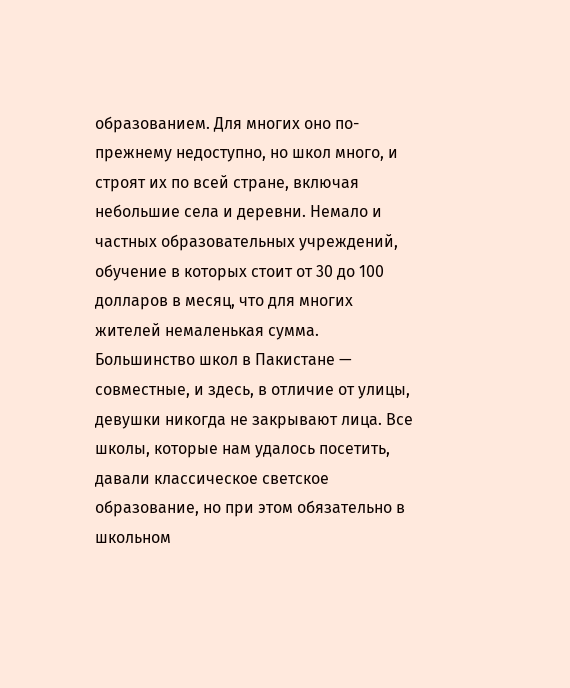образованием. Для многих оно по-прежнему недоступно, но школ много, и строят их по всей стране, включая небольшие села и деревни. Немало и частных образовательных учреждений, обучение в которых стоит от 30 до 100 долларов в месяц, что для многих жителей немаленькая сумма.
Большинство школ в Пакистане — совместные, и здесь, в отличие от улицы, девушки никогда не закрывают лица. Все школы, которые нам удалось посетить, давали классическое светское образование, но при этом обязательно в школьном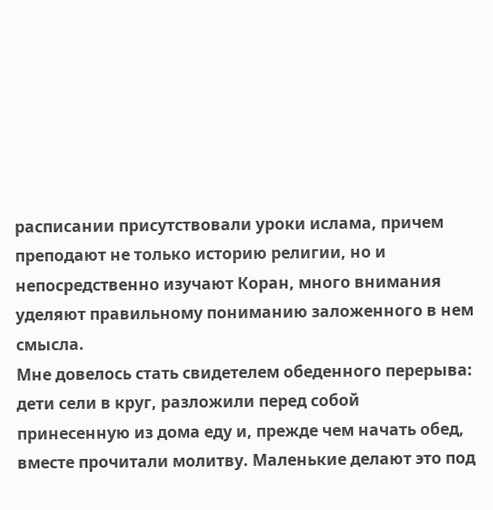расписании присутствовали уроки ислама, причем преподают не только историю религии, но и непосредственно изучают Коран, много внимания уделяют правильному пониманию заложенного в нем смысла.
Мне довелось стать свидетелем обеденного перерыва: дети сели в круг, разложили перед собой принесенную из дома еду и, прежде чем начать обед, вместе прочитали молитву. Маленькие делают это под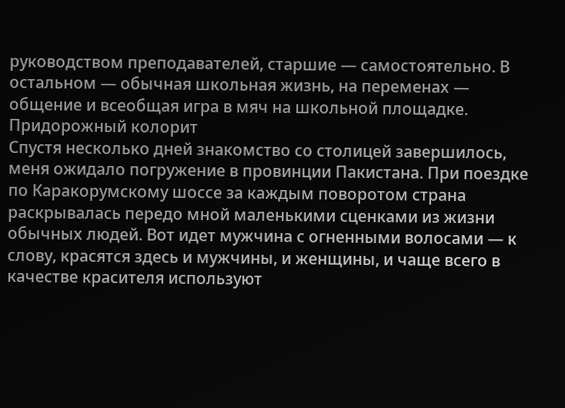руководством преподавателей, старшие — самостоятельно. В остальном — обычная школьная жизнь, на переменах — общение и всеобщая игра в мяч на школьной площадке.
Придорожный колорит
Спустя несколько дней знакомство со столицей завершилось, меня ожидало погружение в провинции Пакистана. При поездке по Каракорумскому шоссе за каждым поворотом страна раскрывалась передо мной маленькими сценками из жизни обычных людей. Вот идет мужчина с огненными волосами — к слову, красятся здесь и мужчины, и женщины, и чаще всего в качестве красителя используют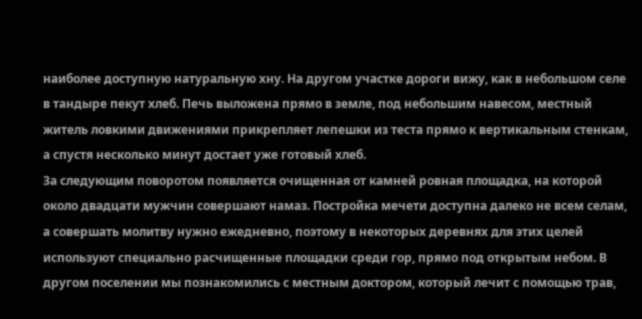наиболее доступную натуральную хну. На другом участке дороги вижу, как в небольшом селе в тандыре пекут хлеб. Печь выложена прямо в земле, под небольшим навесом, местный житель ловкими движениями прикрепляет лепешки из теста прямо к вертикальным стенкам, а спустя несколько минут достает уже готовый хлеб.
За следующим поворотом появляется очищенная от камней ровная площадка, на которой около двадцати мужчин совершают намаз. Постройка мечети доступна далеко не всем селам, а совершать молитву нужно ежедневно, поэтому в некоторых деревнях для этих целей используют специально расчищенные площадки среди гор, прямо под открытым небом. В другом поселении мы познакомились с местным доктором, который лечит с помощью трав,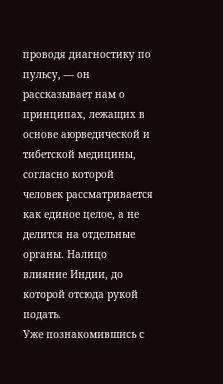проводя диагностику по пульсу, — он рассказывает нам о принципах, лежащих в основе аюрведической и тибетской медицины, согласно которой человек рассматривается как единое целое, а не делится на отдельные органы. Налицо влияние Индии, до которой отсюда рукой подать.
Уже познакомившись с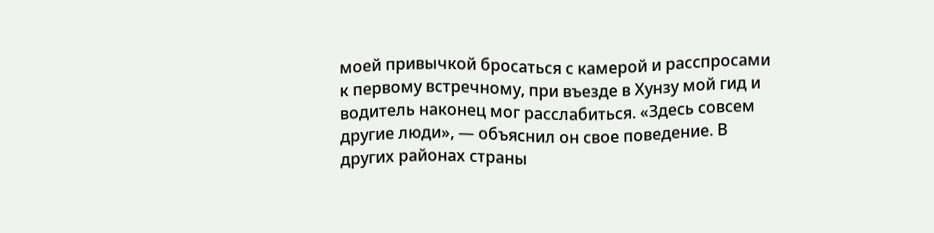моей привычкой бросаться с камерой и расспросами к первому встречному, при въезде в Хунзу мой гид и водитель наконец мог расслабиться. «Здесь совсем другие люди», — объяснил он свое поведение. В других районах страны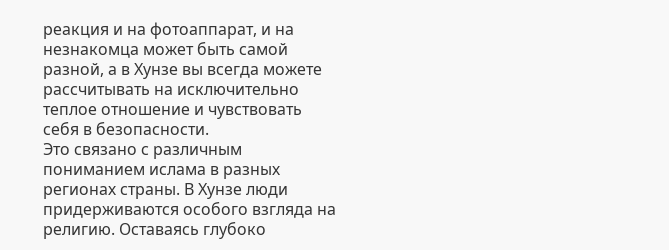реакция и на фотоаппарат, и на незнакомца может быть самой разной, а в Хунзе вы всегда можете рассчитывать на исключительно теплое отношение и чувствовать себя в безопасности.
Это связано с различным пониманием ислама в разных регионах страны. В Хунзе люди придерживаются особого взгляда на религию. Оставаясь глубоко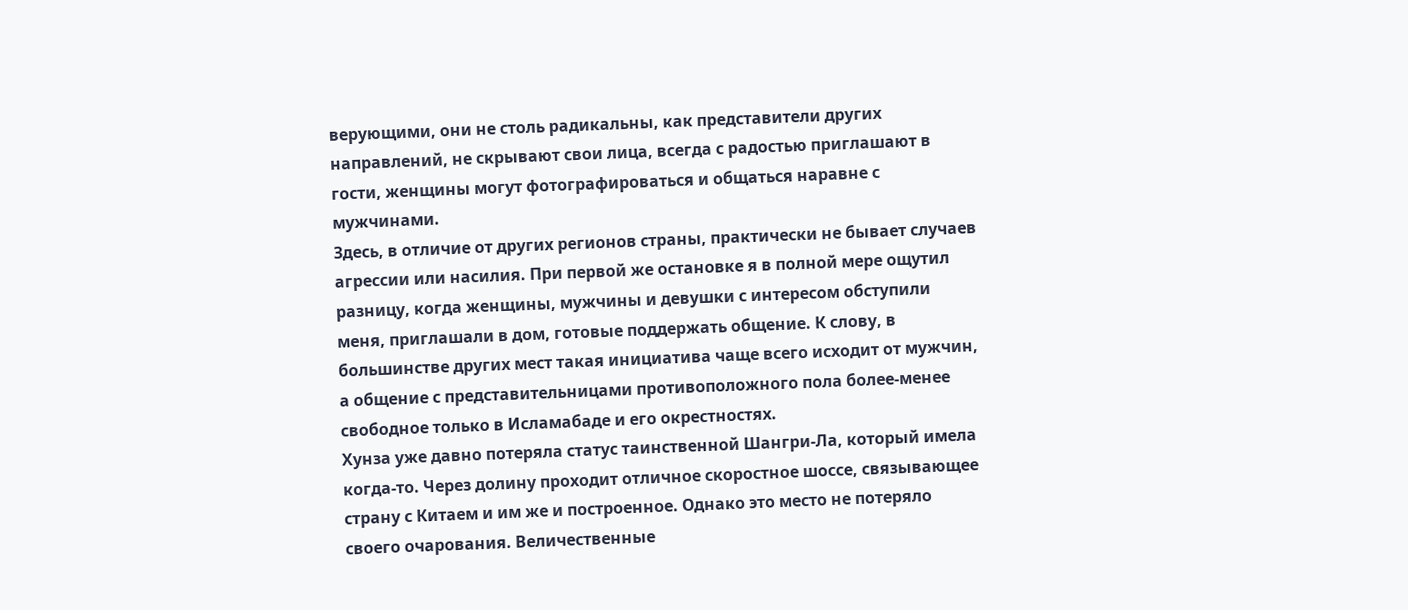верующими, они не столь радикальны, как представители других направлений, не скрывают свои лица, всегда с радостью приглашают в гости, женщины могут фотографироваться и общаться наравне с мужчинами.
Здесь, в отличие от других регионов страны, практически не бывает случаев агрессии или насилия. При первой же остановке я в полной мере ощутил разницу, когда женщины, мужчины и девушки с интересом обступили меня, приглашали в дом, готовые поддержать общение. К слову, в большинстве других мест такая инициатива чаще всего исходит от мужчин, а общение с представительницами противоположного пола более-менее свободное только в Исламабаде и его окрестностях.
Хунза уже давно потеряла статус таинственной Шангри-Ла, который имела когда-то. Через долину проходит отличное скоростное шоссе, связывающее страну с Китаем и им же и построенное. Однако это место не потеряло своего очарования. Величественные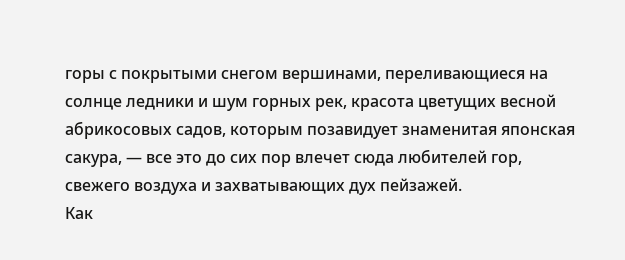горы с покрытыми снегом вершинами, переливающиеся на солнце ледники и шум горных рек, красота цветущих весной абрикосовых садов, которым позавидует знаменитая японская сакура, — все это до сих пор влечет сюда любителей гор, свежего воздуха и захватывающих дух пейзажей.
Как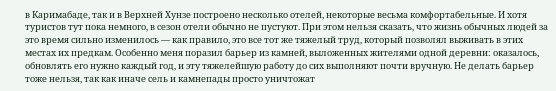в Каримабаде, так и в Верхней Хунзе построено несколько отелей, некоторые весьма комфортабельные. И хотя туристов тут пока немного, в сезон отели обычно не пустуют. При этом нельзя сказать, что жизнь обычных людей за это время сильно изменилось — как правило, это все тот же тяжелый труд, который позволял выживать в этих местах их предкам. Особенно меня поразил барьер из камней, выложенных жителями одной деревни: оказалось, обновлять его нужно каждый год, и эту тяжелейшую работу до сих выполняют почти вручную. Не делать барьер тоже нельзя, так как иначе сель и камнепады просто уничтожат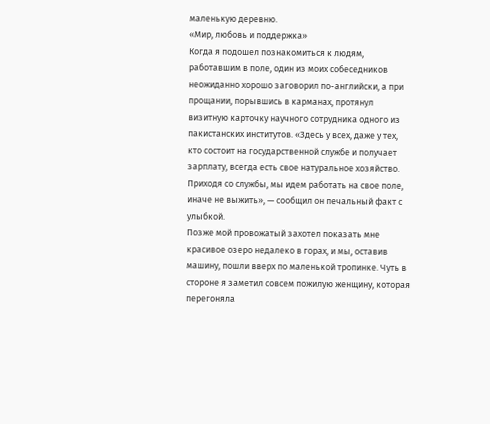маленькую деревню.
«Мир, любовь и поддержка»
Когда я подошел познакомиться к людям, работавшим в поле, один из моих собеседников неожиданно хорошо заговорил по-английски, а при прощании, порывшись в карманах, протянул визитную карточку научного сотрудника одного из пакистанских институтов. «Здесь у всех, даже у тех, кто состоит на государственной службе и получает зарплату, всегда есть свое натуральное хозяйство. Приходя со службы, мы идем работать на свое поле, иначе не выжить», — сообщил он печальный факт с улыбкой.
Позже мой провожатый захотел показать мне красивое озеро недалеко в горах, и мы, оставив машину, пошли вверх по маленькой тропинке. Чуть в стороне я заметил совсем пожилую женщину, которая перегоняла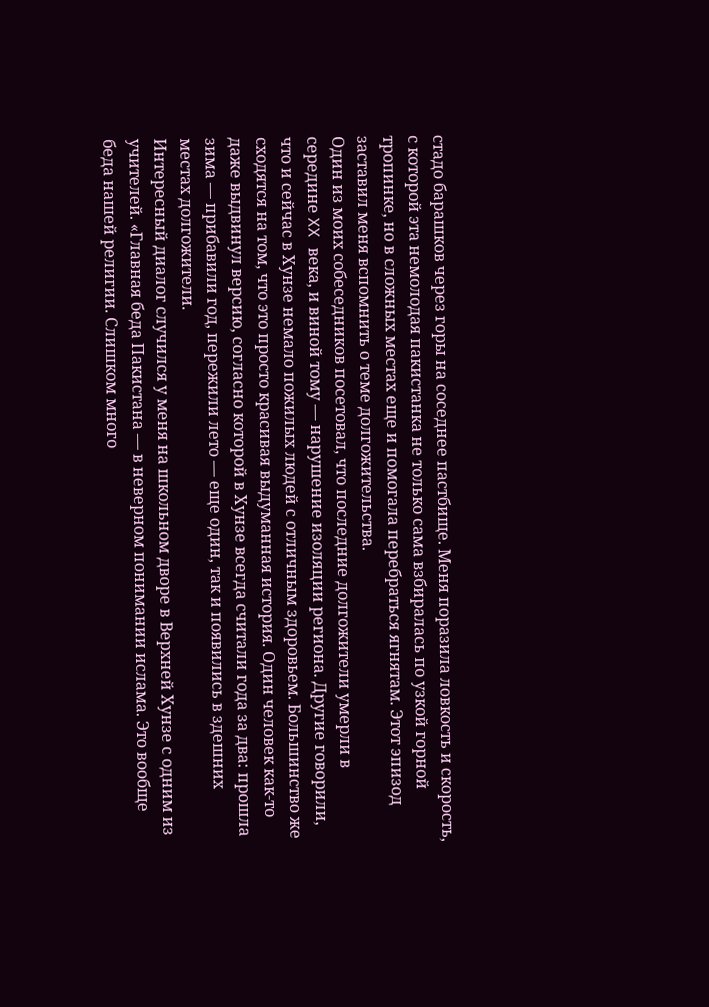стадо барашков через горы на соседнее пастбище. Меня поразила ловкость и скорость, с которой эта немолодая пакистанка не только сама взбиралась по узкой горной тропинке, но в сложных местах еще и помогала перебраться ягнятам. Этот эпизод заставил меня вспомнить о теме долгожительства.
Один из моих собеседников посетовал, что последние долгожители умерли в середине XX века, и виной тому — нарушение изоляции региона. Другие говорили, что и сейчас в Хунзе немало пожилых людей с отличным здоровьем. Большинство же сходятся на том, что это просто красивая выдуманная история. Один человек как-то даже выдвинул версию, согласно которой в Хунзе всегда считали года за два: прошла зима — прибавили год, пережили лето — еще один, так и появились в здешних местах долгожители.
Интересный диалог случился у меня на школьном дворе в Верхней Хунзе с одним из учителей. «Главная беда Пакистана — в неверном понимании ислама. Это вообще беда нашей религии. Слишком много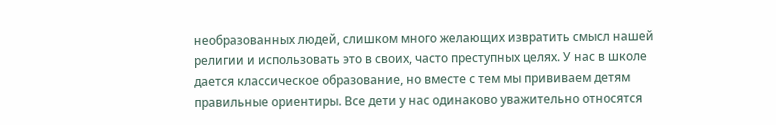необразованных людей, слишком много желающих извратить смысл нашей религии и использовать это в своих, часто преступных целях. У нас в школе дается классическое образование, но вместе с тем мы прививаем детям правильные ориентиры. Все дети у нас одинаково уважительно относятся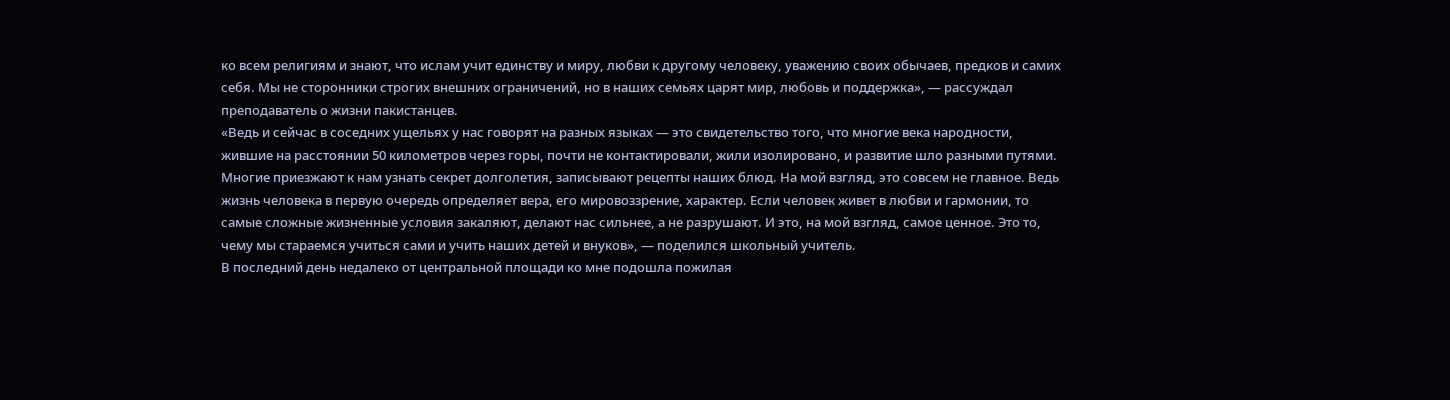ко всем религиям и знают, что ислам учит единству и миру, любви к другому человеку, уважению своих обычаев, предков и самих себя. Мы не сторонники строгих внешних ограничений, но в наших семьях царят мир, любовь и поддержка», — рассуждал преподаватель о жизни пакистанцев.
«Ведь и сейчас в соседних ущельях у нас говорят на разных языках — это свидетельство того, что многие века народности, жившие на расстоянии 50 километров через горы, почти не контактировали, жили изолировано, и развитие шло разными путями. Многие приезжают к нам узнать секрет долголетия, записывают рецепты наших блюд. На мой взгляд, это совсем не главное. Ведь жизнь человека в первую очередь определяет вера, его мировоззрение, характер. Если человек живет в любви и гармонии, то самые сложные жизненные условия закаляют, делают нас сильнее, а не разрушают. И это, на мой взгляд, самое ценное. Это то, чему мы стараемся учиться сами и учить наших детей и внуков», — поделился школьный учитель.
В последний день недалеко от центральной площади ко мне подошла пожилая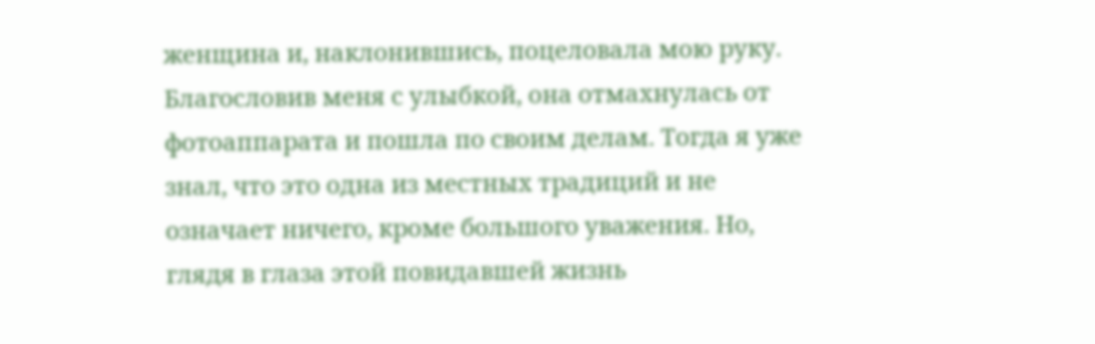женщина и, наклонившись, поцеловала мою руку. Благословив меня с улыбкой, она отмахнулась от фотоаппарата и пошла по своим делам. Тогда я уже знал, что это одна из местных традиций и не означает ничего, кроме большого уважения. Но, глядя в глаза этой повидавшей жизнь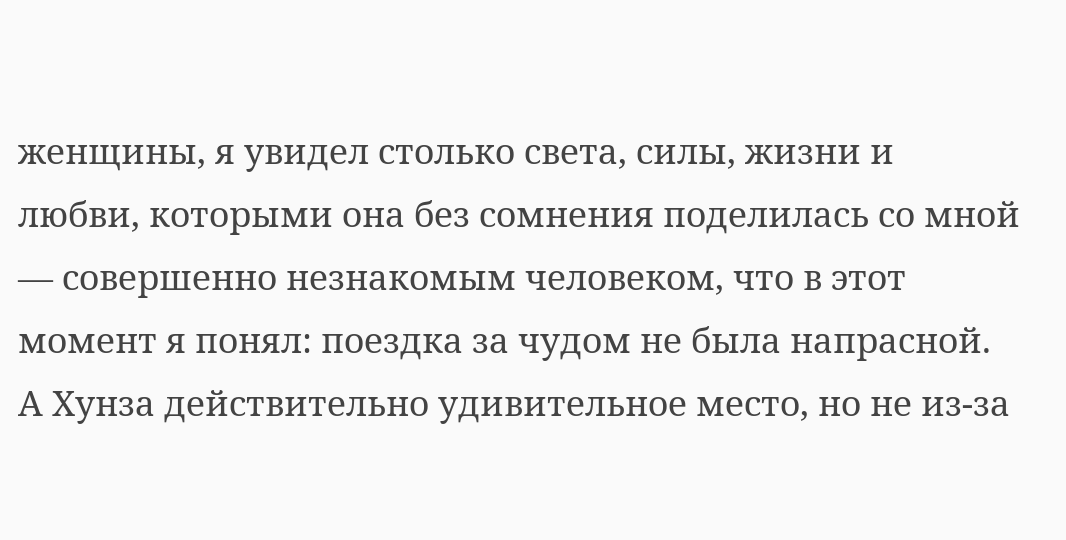женщины, я увидел столько света, силы, жизни и любви, которыми она без сомнения поделилась со мной — совершенно незнакомым человеком, что в этот момент я понял: поездка за чудом не была напрасной. А Хунза действительно удивительное место, но не из-за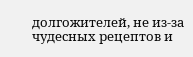долгожителей, не из-за чудесных рецептов и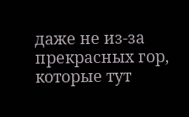даже не из-за прекрасных гор, которые тут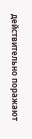действительно поражают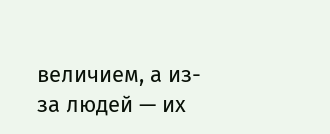величием, а из-за людей — их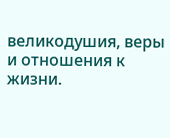великодушия, веры и отношения к жизни.